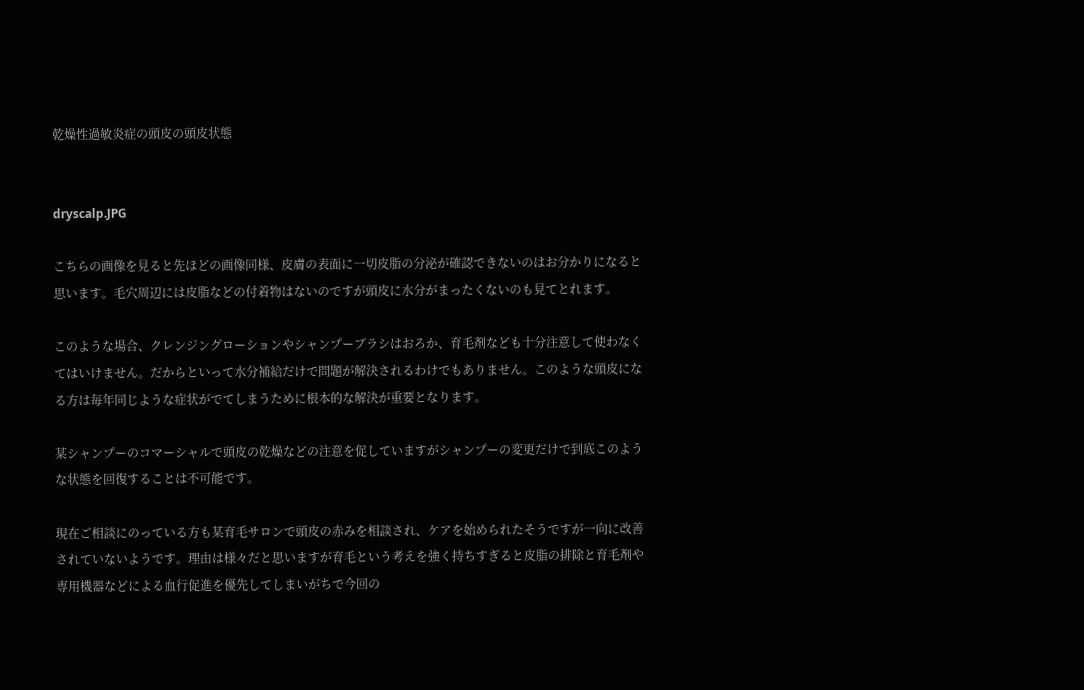乾燥性過敏炎症の頭皮の頭皮状態


dryscalp.JPG

こちらの画像を見ると先ほどの画像同様、皮膚の表面に一切皮脂の分泌が確認できないのはお分かりになると思います。毛穴周辺には皮脂などの付着物はないのですが頭皮に水分がまったくないのも見てとれます。

このような場合、クレンジングローションやシャンプーブラシはおろか、育毛剤なども十分注意して使わなくてはいけません。だからといって水分補給だけで問題が解決されるわけでもありません。このような頭皮になる方は毎年同じような症状がでてしまうために根本的な解決が重要となります。

某シャンプーのコマーシャルで頭皮の乾燥などの注意を促していますがシャンプーの変更だけで到底このような状態を回復することは不可能です。

現在ご相談にのっている方も某育毛サロンで頭皮の赤みを相談され、ケアを始められたそうですが一向に改善されていないようです。理由は様々だと思いますが育毛という考えを強く持ちすぎると皮脂の排除と育毛剤や専用機器などによる血行促進を優先してしまいがちで今回の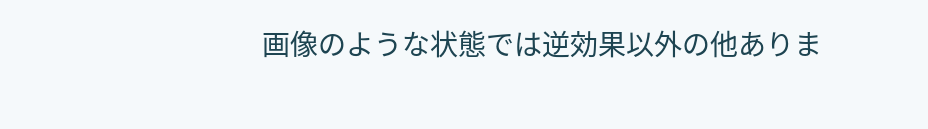画像のような状態では逆効果以外の他ありま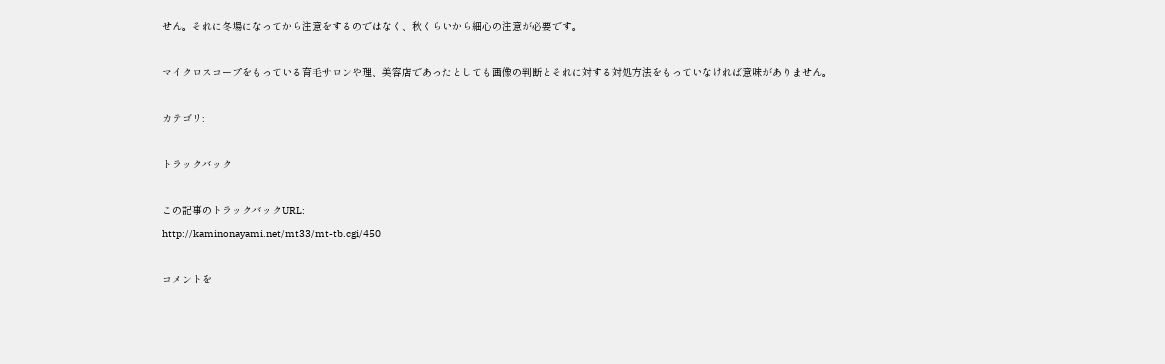せん。それに冬場になってから注意をするのではなく、秋くらいから細心の注意が必要です。

マイクロスコープをもっている育毛サロンや理、美容店であったとしても画像の判断とそれに対する対処方法をもっていなければ意味がありません。

カテゴリ:

トラックバック

この記事のトラックバックURL:
http://kaminonayami.net/mt33/mt-tb.cgi/450

コメントを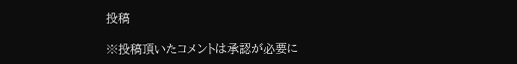投稿

※投稿頂いたコメントは承認が必要に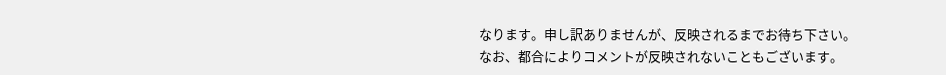なります。申し訳ありませんが、反映されるまでお待ち下さい。
なお、都合によりコメントが反映されないこともございます。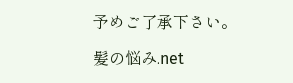予めご了承下さい。

髪の悩み.net